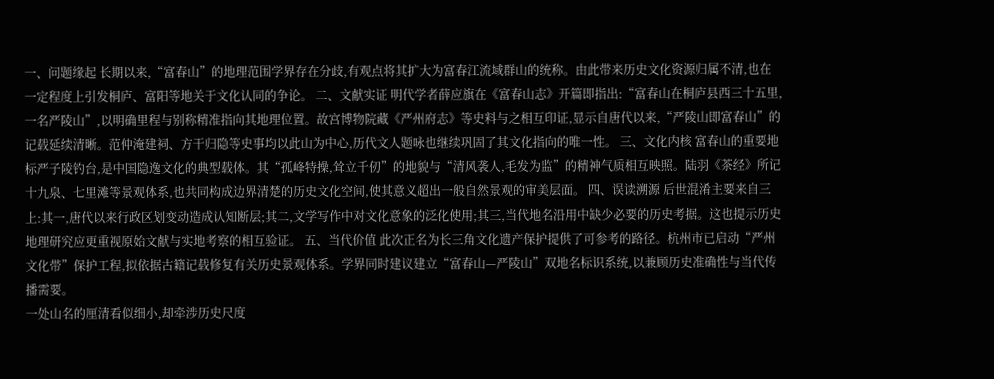一、问题缘起 长期以来,“富春山”的地理范围学界存在分歧,有观点将其扩大为富春江流域群山的统称。由此带来历史文化资源归属不清,也在一定程度上引发桐庐、富阳等地关于文化认同的争论。 二、文献实证 明代学者薛应旗在《富春山志》开篇即指出:“富春山在桐庐县西三十五里,一名严陵山”,以明确里程与别称精准指向其地理位置。故宫博物院藏《严州府志》等史料与之相互印证,显示自唐代以来,“严陵山即富春山”的记载延续清晰。范仲淹建祠、方干归隐等史事均以此山为中心,历代文人题咏也继续巩固了其文化指向的唯一性。 三、文化内核 富春山的重要地标严子陵钓台,是中国隐逸文化的典型载体。其“孤峰特操,耸立千仞”的地貌与“清风袭人,毛发为监”的精神气质相互映照。陆羽《茶经》所记十九泉、七里滩等景观体系,也共同构成边界清楚的历史文化空间,使其意义超出一般自然景观的审美层面。 四、误读溯源 后世混淆主要来自三上:其一,唐代以来行政区划变动造成认知断层;其二,文学写作中对文化意象的泛化使用;其三,当代地名沿用中缺少必要的历史考据。这也提示历史地理研究应更重视原始文献与实地考察的相互验证。 五、当代价值 此次正名为长三角文化遗产保护提供了可参考的路径。杭州市已启动“严州文化带”保护工程,拟依据古籍记载修复有关历史景观体系。学界同时建议建立“富春山—严陵山”双地名标识系统,以兼顾历史准确性与当代传播需要。
一处山名的厘清看似细小,却牵涉历史尺度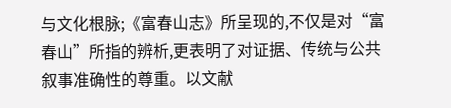与文化根脉;《富春山志》所呈现的,不仅是对“富春山”所指的辨析,更表明了对证据、传统与公共叙事准确性的尊重。以文献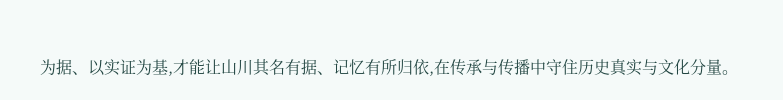为据、以实证为基,才能让山川其名有据、记忆有所归依,在传承与传播中守住历史真实与文化分量。